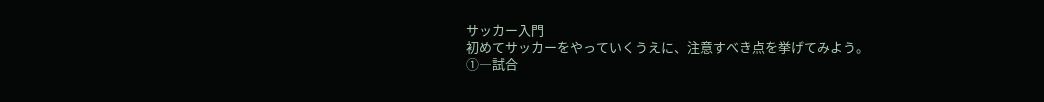サッカー入門
初めてサッカーをやっていくうえに、注意すべき点を挙げてみよう。
①―試合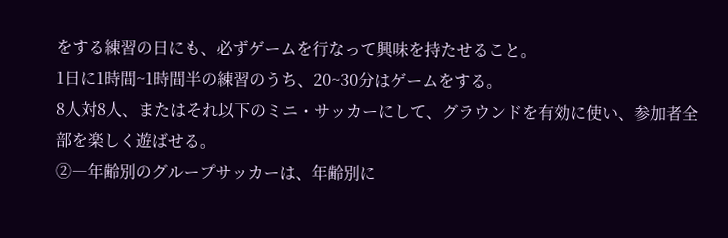をする練習の日にも、必ずゲームを行なって興味を持たせること。
1日に1時間~1時間半の練習のうち、20~30分はゲームをする。
8人対8人、またはそれ以下のミニ・サッカーにして、グラウンドを有効に使い、参加者全部を楽しく遊ばせる。
②―年齢別のグループサッカーは、年齢別に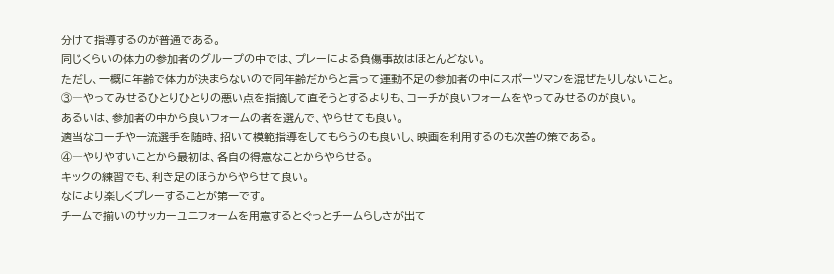分けて指導するのが普通である。
同じくらいの体力の参加者のグループの中では、プレーによる負傷事故はほとんどない。
ただし、一概に年齢で体力が決まらないので同年齢だからと言って運動不足の参加者の中にスポーツマンを混ぜたりしないこと。
③―やってみせるひとりひとりの悪い点を指摘して直そうとするよりも、コーチが良いフォームをやってみせるのが良い。
あるいは、参加者の中から良いフォームの者を選んで、やらせても良い。
適当なコーチや一流選手を随時、招いて模範指導をしてもらうのも良いし、映画を利用するのも次善の策である。
④―やりやすいことから最初は、各自の得意なことからやらせる。
キックの練習でも、利き足のほうからやらせて良い。
なにより楽しくプレーすることが第一です。
チームで揃いのサッカーユニフォームを用意するとぐっとチームらしさが出て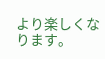より楽しくなります。